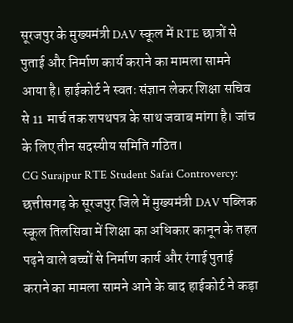सूरजपुर के मुख्यमंत्री DAV स्कूल में RTE छात्रों से पुताई और निर्माण कार्य कराने का मामला सामने आया है। हाईकोर्ट ने स्वतः संज्ञान लेकर शिक्षा सचिव से 11 मार्च तक शपथपत्र के साथ जवाब मांगा है। जांच के लिए तीन सदस्यीय समिति गठित।
CG Surajpur RTE Student Safai Controvercy: छत्तीसगढ़ के सूरजपुर जिले में मुख्यमंत्री DAV पब्लिक स्कूल तिलसिवा में शिक्षा का अधिकार कानून के तहत पढ़ने वाले बच्चों से निर्माण कार्य और रंगाई पुताई कराने का मामला सामने आने के बाद हाईकोर्ट ने कड़ा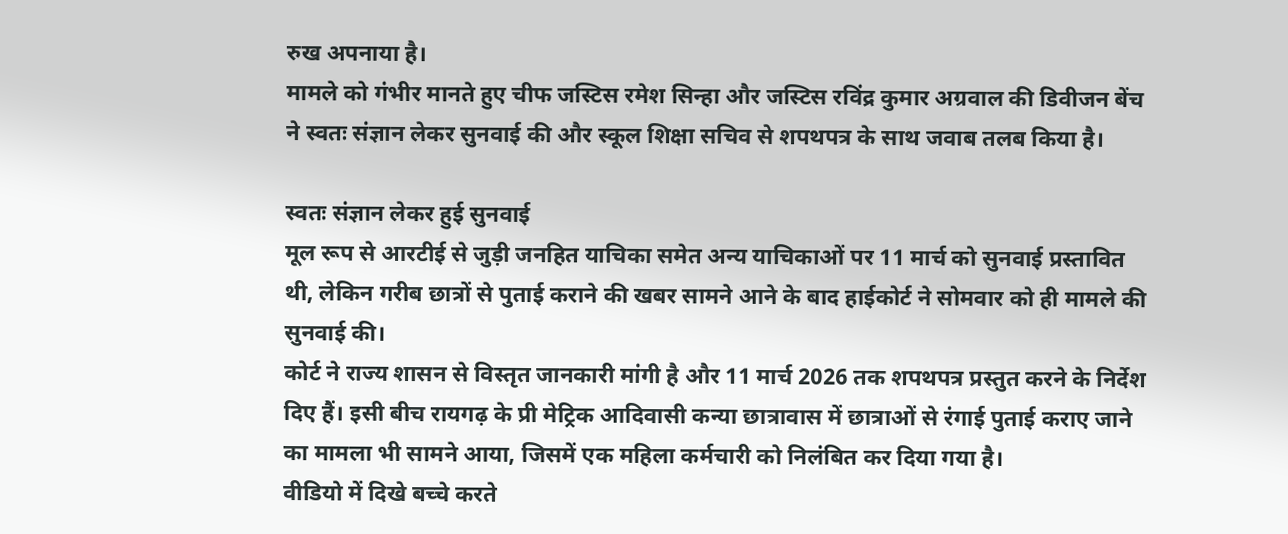रुख अपनाया है।
मामले को गंभीर मानते हुए चीफ जस्टिस रमेश सिन्हा और जस्टिस रविंद्र कुमार अग्रवाल की डिवीजन बेंच ने स्वतः संज्ञान लेकर सुनवाई की और स्कूल शिक्षा सचिव से शपथपत्र के साथ जवाब तलब किया है।

स्वतः संज्ञान लेकर हुई सुनवाई
मूल रूप से आरटीई से जुड़ी जनहित याचिका समेत अन्य याचिकाओं पर 11 मार्च को सुनवाई प्रस्तावित थी, लेकिन गरीब छात्रों से पुताई कराने की खबर सामने आने के बाद हाईकोर्ट ने सोमवार को ही मामले की सुनवाई की।
कोर्ट ने राज्य शासन से विस्तृत जानकारी मांगी है और 11 मार्च 2026 तक शपथपत्र प्रस्तुत करने के निर्देश दिए हैं। इसी बीच रायगढ़ के प्री मेट्रिक आदिवासी कन्या छात्रावास में छात्राओं से रंगाई पुताई कराए जाने का मामला भी सामने आया, जिसमें एक महिला कर्मचारी को निलंबित कर दिया गया है।
वीडियो में दिखे बच्चे करते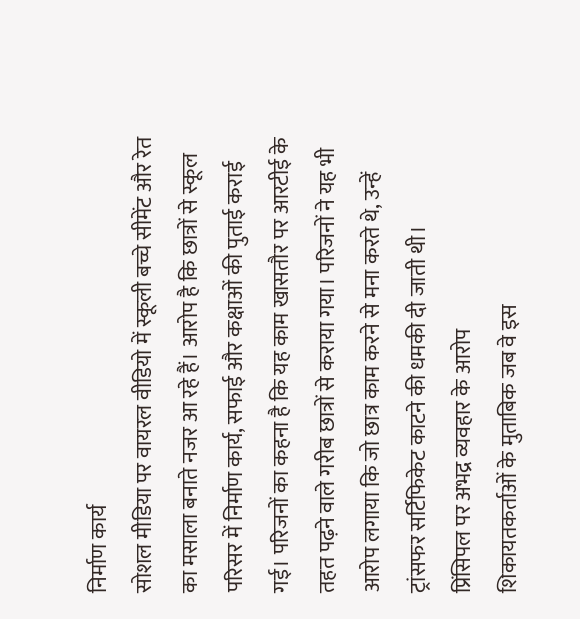निर्माण कार्य
सोशल मीडिया पर वायरल वीडियो में स्कूली बच्चे सीमेंट और रेत का मसाला बनाते नजर आ रहे हैं। आरोप है कि छात्रों से स्कूल परिसर में निर्माण कार्य, सफाई और कक्षाओं की पुताई कराई गई। परिजनों का कहना है कि यह काम खासतौर पर आरटीई के तहत पढ़ने वाले गरीब छात्रों से कराया गया। परिजनों ने यह भी आरोप लगाया कि जो छात्र काम करने से मना करते थे, उन्हें ट्रांसफर सर्टिफिकेट काटने की धमकी दी जाती थी।
प्रिंसिपल पर अभद्र व्यवहार के आरोप
शिकायतकर्ताओं के मुताबिक जब वे इस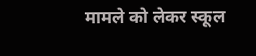मामले को लेकर स्कूल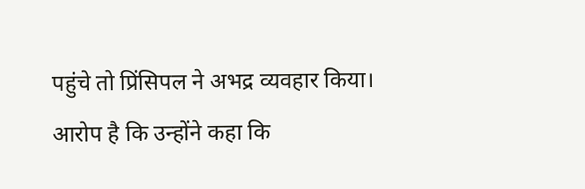पहुंचे तो प्रिंसिपल ने अभद्र व्यवहार किया। आरोप है कि उन्होंने कहा कि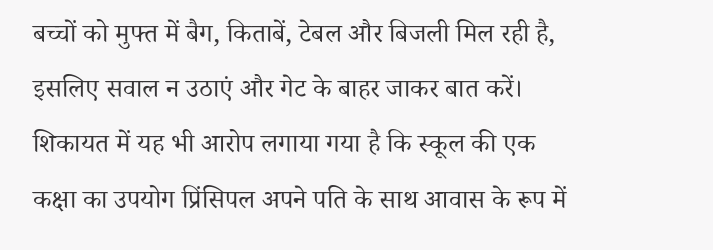बच्चों को मुफ्त में बैग, किताबें, टेबल और बिजली मिल रही है, इसलिए सवाल न उठाएं और गेट के बाहर जाकर बात करें।
शिकायत में यह भी आरोप लगाया गया है कि स्कूल की एक कक्षा का उपयोग प्रिंसिपल अपने पति के साथ आवास के रूप में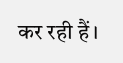कर रही हैं।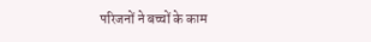परिजनों ने बच्चों के काम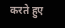करते हुए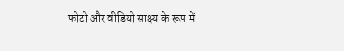फोटो और वीडियो साक्ष्य के रूप में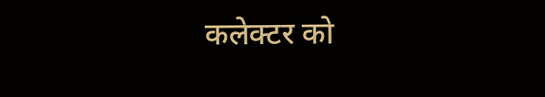कलेक्टर को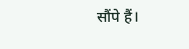सौंपे हैं।